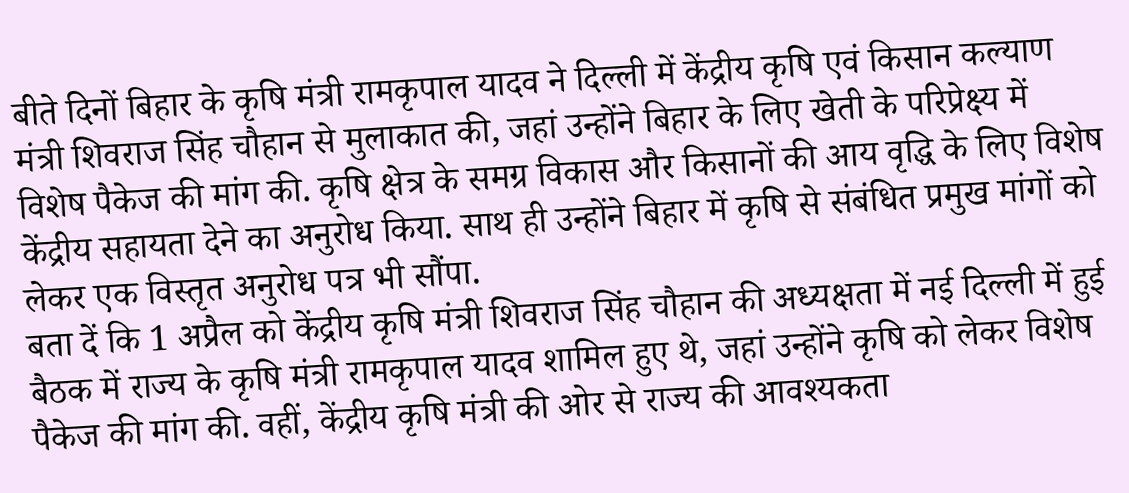बीते दिनों बिहार के कृषि मंत्री रामकृपाल यादव ने दिल्ली में केंद्रीय कृषि एवं किसान कल्याण मंत्री शिवराज सिंह चौहान से मुलाकात की, जहां उन्होंने बिहार के लिए खेती के परिप्रेक्ष्य में विशेष पैकेज की मांग की. कृषि क्षेत्र के समग्र विकास और किसानों की आय वृद्धि के लिए विशेष केंद्रीय सहायता देने का अनुरोध किया. साथ ही उन्होंने बिहार में कृषि से संबंधित प्रमुख मांगों को लेकर एक विस्तृत अनुरोध पत्र भी सौंपा.
बता दें कि 1 अप्रैल को केंद्रीय कृषि मंत्री शिवराज सिंह चौहान की अध्यक्षता में नई दिल्ली में हुई बैठक में राज्य के कृषि मंत्री रामकृपाल यादव शामिल हुए थे, जहां उन्होंने कृषि को लेकर विशेष पैकेज की मांग की. वहीं, केंद्रीय कृषि मंत्री की ओर से राज्य की आवश्यकता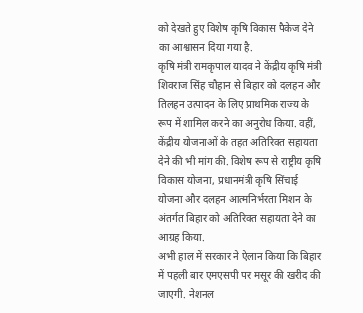को देखते हुए विशेष कृषि विकास पैकेज देने का आश्वासन दिया गया है.
कृषि मंत्री रामकृपाल यादव ने केंद्रीय कृषि मंत्री शिवराज सिंह चौहान से बिहार को दलहन और तिलहन उत्पादन के लिए प्राथमिक राज्य के रूप में शामिल करने का अनुरोध किया. वहीं, केंद्रीय योजनाओं के तहत अतिरिक्त सहायता देने की भी मांग की. विशेष रूप से राष्ट्रीय कृषि विकास योजना, प्रधानमंत्री कृषि सिंचाई योजना और दलहन आत्मनिर्भरता मिशन के अंतर्गत बिहार को अतिरिक्त सहायता देने का आग्रह किया.
अभी हाल में सरकार ने ऐलान किया कि बिहार में पहली बार एमएसपी पर मसूर की खरीद की जाएगी. नेशनल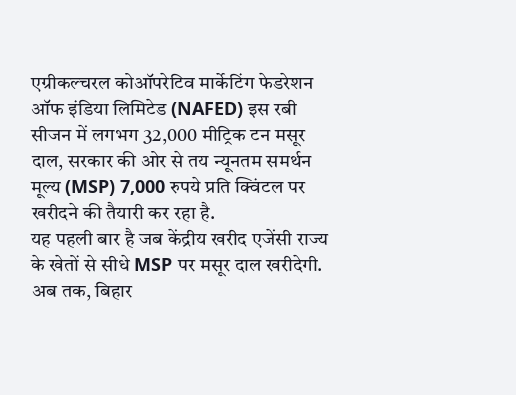एग्रीकल्चरल कोऑपरेटिव मार्केटिंग फेडरेशन ऑफ इंडिया लिमिटेड (NAFED) इस रबी सीजन में लगभग 32,000 मीट्रिक टन मसूर दाल, सरकार की ओर से तय न्यूनतम समर्थन मूल्य (MSP) 7,000 रुपये प्रति क्विंटल पर खरीदने की तैयारी कर रहा है.
यह पहली बार है जब केंद्रीय खरीद एजेंसी राज्य के खेतों से सीधे MSP पर मसूर दाल खरीदेगी. अब तक, बिहार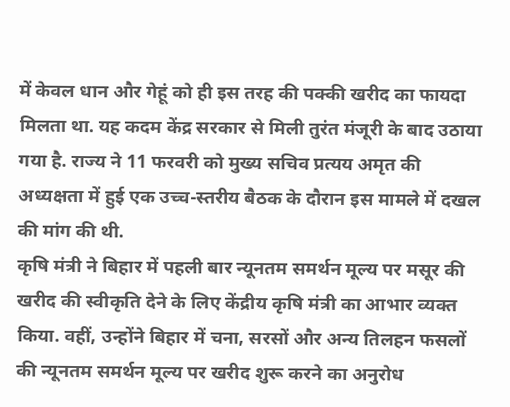में केवल धान और गेहूं को ही इस तरह की पक्की खरीद का फायदा मिलता था. यह कदम केंद्र सरकार से मिली तुरंत मंजूरी के बाद उठाया गया है. राज्य ने 11 फरवरी को मुख्य सचिव प्रत्यय अमृत की अध्यक्षता में हुई एक उच्च-स्तरीय बैठक के दौरान इस मामले में दखल की मांग की थी.
कृषि मंत्री ने बिहार में पहली बार न्यूनतम समर्थन मूल्य पर मसूर की खरीद की स्वीकृति देने के लिए केंद्रीय कृषि मंत्री का आभार व्यक्त किया. वहीं, उन्होंने बिहार में चना, सरसों और अन्य तिलहन फसलों की न्यूनतम समर्थन मूल्य पर खरीद शुरू करने का अनुरोध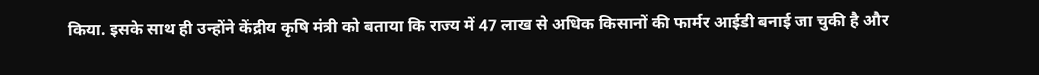किया. इसके साथ ही उन्होंने केंद्रीय कृषि मंत्री को बताया कि राज्य में 47 लाख से अधिक किसानों की फार्मर आईडी बनाई जा चुकी है और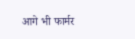आगे भी फार्मर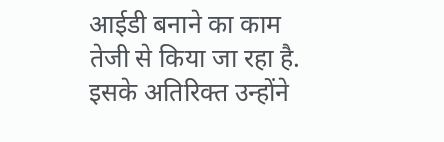आईडी बनाने का काम तेजी से किया जा रहा है. इसके अतिरिक्त उन्होंने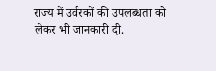राज्य में उर्वरकों की उपलब्धता को लेकर भी जानकारी दी.